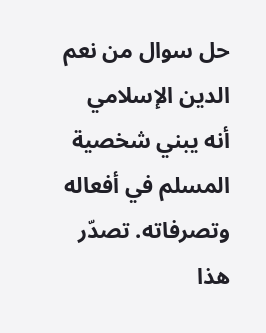حل سوال من نعم الدين الإسلامي أنه يبني شخصية المسلم في أفعاله وتصرفاته. تصدّر هذا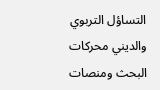التساؤل التربوي والديني محركات البحث ومنصات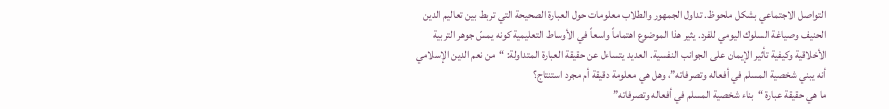التواصل الاجتماعي بشكل ملحوظ. تداول الجمهور والطلاب معلومات حول العبارة الصحيحة التي تربط بين تعاليم الدين الحنيف وصياغة السلوك اليومي للفرد. يثير هذا الموضوع اهتماماً واسعاً في الأوساط التعليمية كونه يمسّ جوهر التربية الأخلاقية وكيفية تأثير الإيمان على الجوانب النفسية. العديد يتساءل عن حقيقة العبارة المتداولة: “من نعم الدين الإسلامي أنه يبني شخصية المسلم في أفعاله وتصرفاته”، وهل هي معلومة دقيقة أم مجرد استنتاج؟
ما هي حقيقة عبارة “بناء شخصية المسلم في أفعاله وتصرفاته”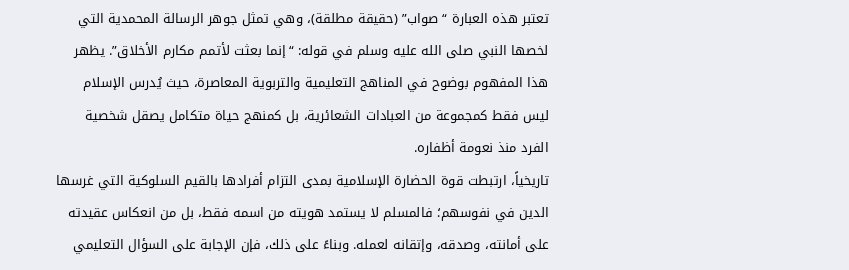تعتبر هذه العبارة “صواب” (حقيقة مطلقة)، وهي تمثل جوهر الرسالة المحمدية التي لخصها النبي صلى الله عليه وسلم في قوله: “إنما بعثت لأتمم مكارم الأخلاق”. يظهر هذا المفهوم بوضوح في المناهج التعليمية والتربوية المعاصرة، حيث يُدرس الإسلام ليس فقط كمجموعة من العبادات الشعائرية، بل كمنهج حياة متكامل يصقل شخصية الفرد منذ نعومة أظفاره.
تاريخياً، ارتبطت قوة الحضارة الإسلامية بمدى التزام أفرادها بالقيم السلوكية التي غرسها الدين في نفوسهم؛ فالمسلم لا يستمد هويته من اسمه فقط، بل من انعكاس عقيدته على أمانته، وصدقه، وإتقانه لعمله. وبناءً على ذلك، فإن الإجابة على السؤال التعليمي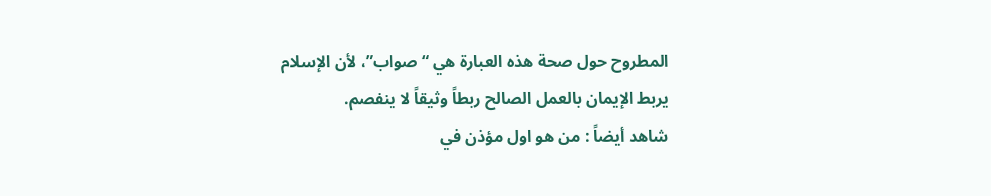المطروح حول صحة هذه العبارة هي “صواب”، لأن الإسلام يربط الإيمان بالعمل الصالح ربطاً وثيقاً لا ينفصم.
شاهد أيضاً : من هو اول مؤذن في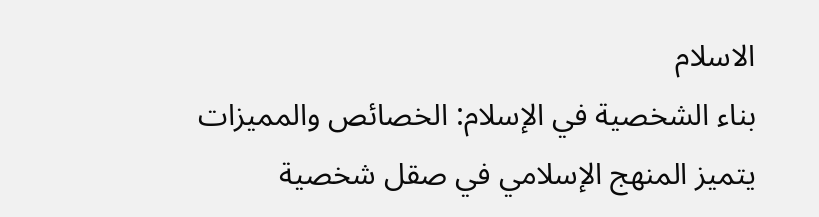الاسلام
بناء الشخصية في الإسلام: الخصائص والمميزات
يتميز المنهج الإسلامي في صقل شخصية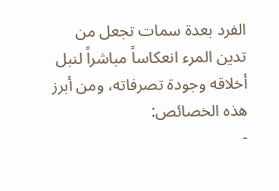الفرد بعدة سمات تجعل من تدين المرء انعكاساً مباشراً لنبل أخلاقه وجودة تصرفاته، ومن أبرز هذه الخصائص:
-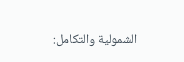الشمولية والتكامل: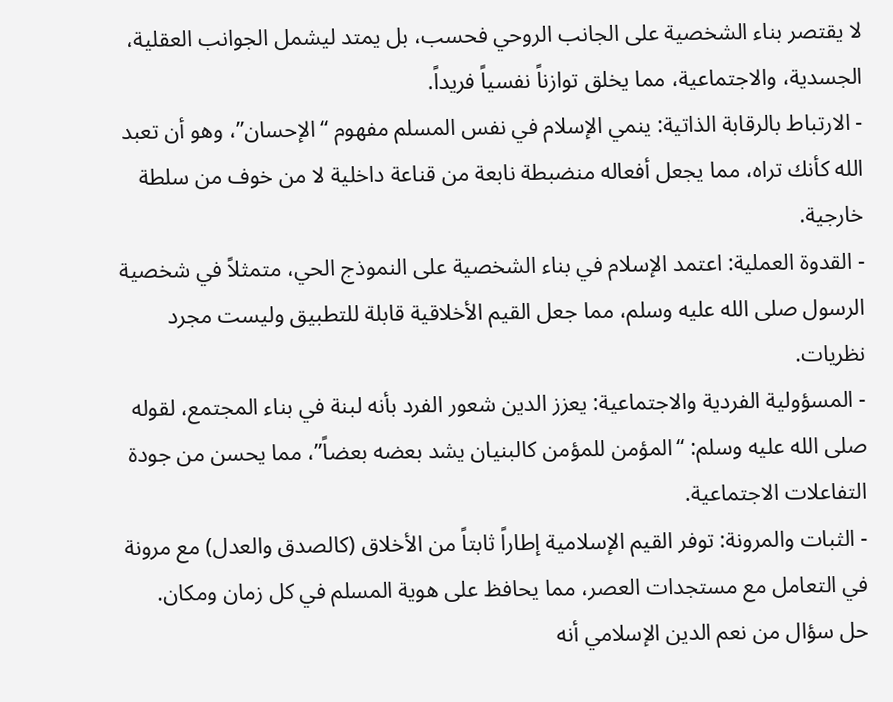لا يقتصر بناء الشخصية على الجانب الروحي فحسب، بل يمتد ليشمل الجوانب العقلية، الجسدية، والاجتماعية، مما يخلق توازناً نفسياً فريداً.
- الارتباط بالرقابة الذاتية: ينمي الإسلام في نفس المسلم مفهوم “الإحسان”، وهو أن تعبد الله كأنك تراه، مما يجعل أفعاله منضبطة نابعة من قناعة داخلية لا من خوف من سلطة خارجية.
- القدوة العملية: اعتمد الإسلام في بناء الشخصية على النموذج الحي، متمثلاً في شخصية الرسول صلى الله عليه وسلم، مما جعل القيم الأخلاقية قابلة للتطبيق وليست مجرد نظريات.
- المسؤولية الفردية والاجتماعية: يعزز الدين شعور الفرد بأنه لبنة في بناء المجتمع، لقوله صلى الله عليه وسلم: “المؤمن للمؤمن كالبنيان يشد بعضه بعضاً”، مما يحسن من جودة التفاعلات الاجتماعية.
- الثبات والمرونة: توفر القيم الإسلامية إطاراً ثابتاً من الأخلاق (كالصدق والعدل) مع مرونة في التعامل مع مستجدات العصر، مما يحافظ على هوية المسلم في كل زمان ومكان.
حل سؤال من نعم الدين الإسلامي أنه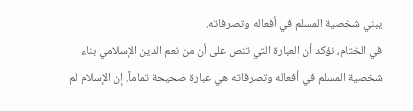يبني شخصية المسلم في أفعاله وتصرفاته.
في الختام، نؤكد أن العبارة التي تنص على أن من نعم الدين الإسلامي بناء شخصية المسلم في أفعاله وتصرفاته هي عبارة صحيحة تماماً. إن الإسلام لم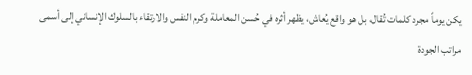يكن يوماً مجرد كلمات تُقال، بل هو واقع يُعاش، يظهر أثره في حُسن المعاملة وكرم النفس والارتقاء بالسلوك الإنساني إلى أسمى مراتب الجودة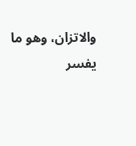والاتزان، وهو ما يفسر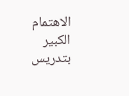الاهتمام الكبير بتدريس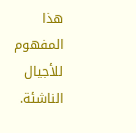هذا المفهوم للأجيال الناشئة.